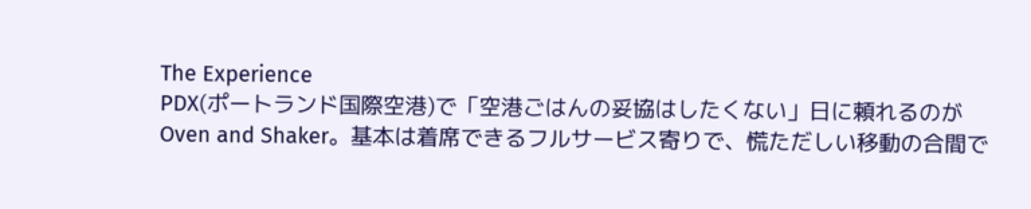The Experience
PDX(ポートランド国際空港)で「空港ごはんの妥協はしたくない」日に頼れるのがOven and Shaker。基本は着席できるフルサービス寄りで、慌ただしい移動の合間で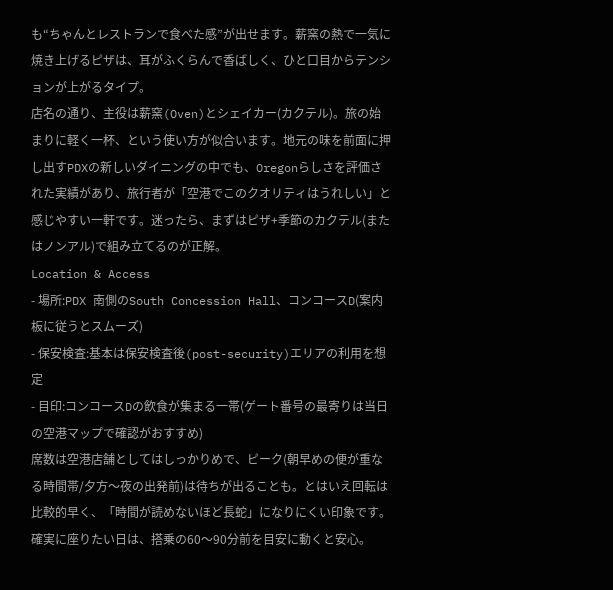も“ちゃんとレストランで食べた感”が出せます。薪窯の熱で一気に焼き上げるピザは、耳がふくらんで香ばしく、ひと口目からテンションが上がるタイプ。
店名の通り、主役は薪窯(Oven)とシェイカー(カクテル)。旅の始まりに軽く一杯、という使い方が似合います。地元の味を前面に押し出すPDXの新しいダイニングの中でも、Oregonらしさを評価された実績があり、旅行者が「空港でこのクオリティはうれしい」と感じやすい一軒です。迷ったら、まずはピザ+季節のカクテル(またはノンアル)で組み立てるのが正解。
Location & Access
- 場所:PDX 南側のSouth Concession Hall、コンコースD(案内板に従うとスムーズ)
- 保安検査:基本は保安検査後(post-security)エリアの利用を想定
- 目印:コンコースDの飲食が集まる一帯(ゲート番号の最寄りは当日の空港マップで確認がおすすめ)
席数は空港店舗としてはしっかりめで、ピーク(朝早めの便が重なる時間帯/夕方〜夜の出発前)は待ちが出ることも。とはいえ回転は比較的早く、「時間が読めないほど長蛇」になりにくい印象です。確実に座りたい日は、搭乗の60〜90分前を目安に動くと安心。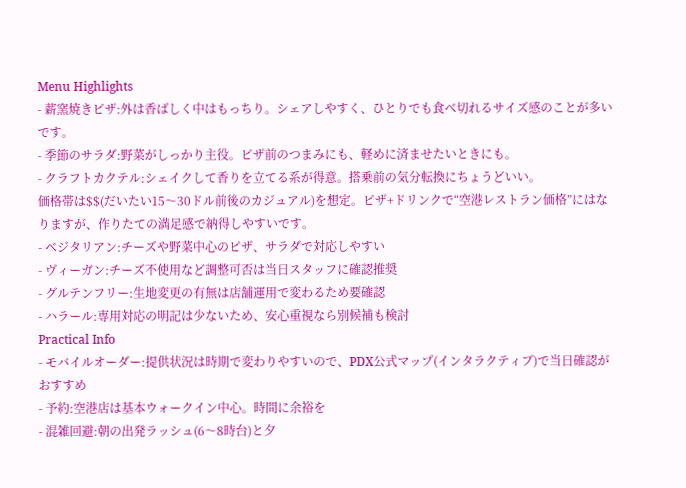Menu Highlights
- 薪窯焼きピザ:外は香ばしく中はもっちり。シェアしやすく、ひとりでも食べ切れるサイズ感のことが多いです。
- 季節のサラダ:野菜がしっかり主役。ピザ前のつまみにも、軽めに済ませたいときにも。
- クラフトカクテル:シェイクして香りを立てる系が得意。搭乗前の気分転換にちょうどいい。
価格帯は$$(だいたい15〜30ドル前後のカジュアル)を想定。ピザ+ドリンクで“空港レストラン価格”にはなりますが、作りたての満足感で納得しやすいです。
- ベジタリアン:チーズや野菜中心のピザ、サラダで対応しやすい
- ヴィーガン:チーズ不使用など調整可否は当日スタッフに確認推奨
- グルテンフリー:生地変更の有無は店舗運用で変わるため要確認
- ハラール:専用対応の明記は少ないため、安心重視なら別候補も検討
Practical Info
- モバイルオーダー:提供状況は時期で変わりやすいので、PDX公式マップ(インタラクティブ)で当日確認がおすすめ
- 予約:空港店は基本ウォークイン中心。時間に余裕を
- 混雑回避:朝の出発ラッシュ(6〜8時台)と夕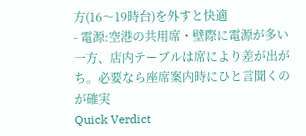方(16〜19時台)を外すと快適
- 電源:空港の共用席・壁際に電源が多い一方、店内テーブルは席により差が出がち。必要なら座席案内時にひと言聞くのが確実
Quick Verdict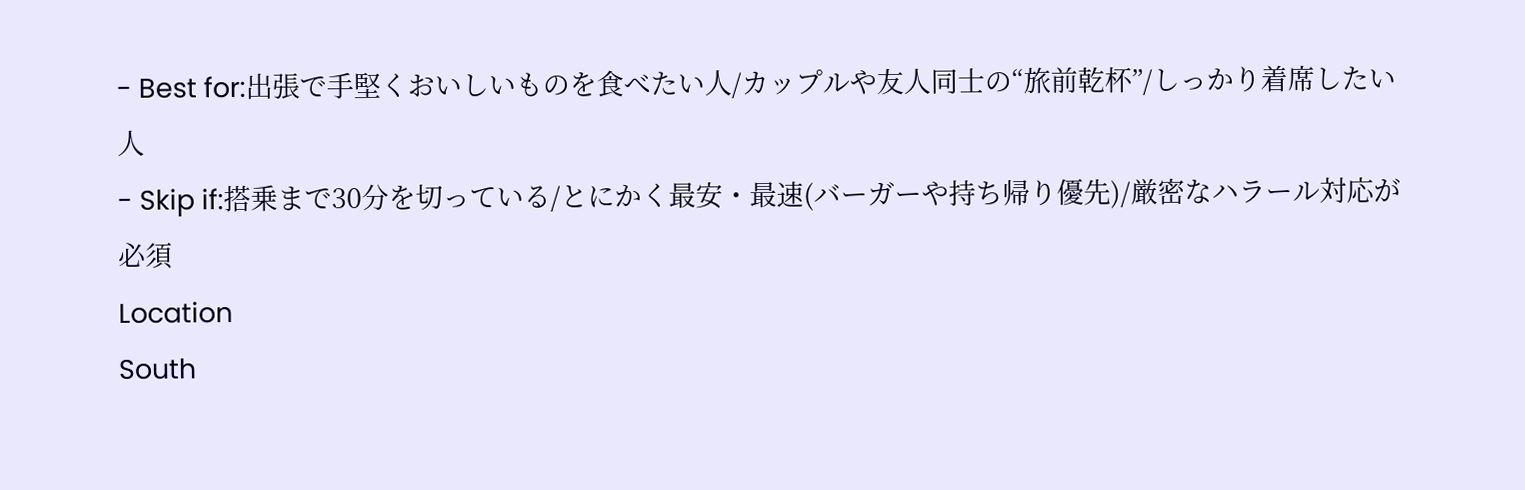- Best for:出張で手堅くおいしいものを食べたい人/カップルや友人同士の“旅前乾杯”/しっかり着席したい人
- Skip if:搭乗まで30分を切っている/とにかく最安・最速(バーガーや持ち帰り優先)/厳密なハラール対応が必須
Location
South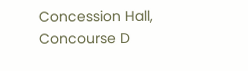Concession Hall, Concourse D